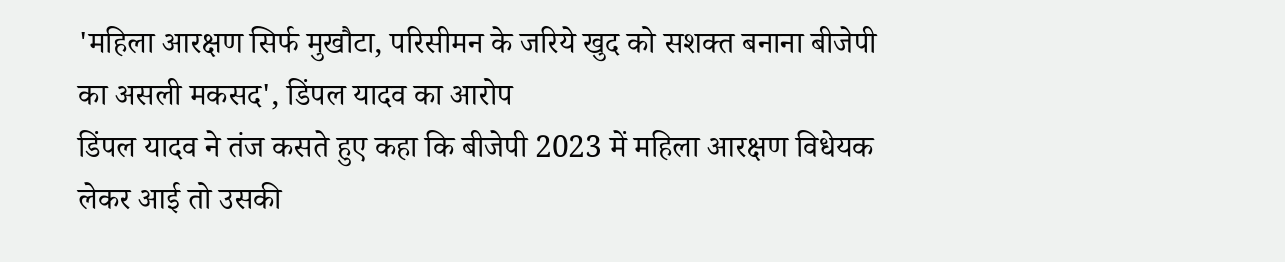'महिला आरक्षण सिर्फ मुखौटा, परिसीमन के जरिये खुद को सशक्त बनाना बीजेपी का असली मकसद', डिंपल यादव का आरोप
डिंपल यादव ने तंज कसते हुए कहा कि बीजेपी 2023 में महिला आरक्षण विधेयक लेकर आई तो उसकी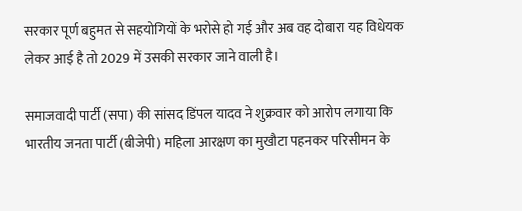सरकार पूर्ण बहुमत से सहयोगियों के भरोसे हो गई और अब वह दोबारा यह विधेयक लेकर आई है तो 2029 में उसकी सरकार जाने वाली है।

समाजवादी पार्टी (सपा) की सांसद डिंपल यादव ने शुक्रवार को आरोप लगाया कि भारतीय जनता पार्टी (बीजेपी) महिला आरक्षण का मुखौटा पहनकर परिसीमन के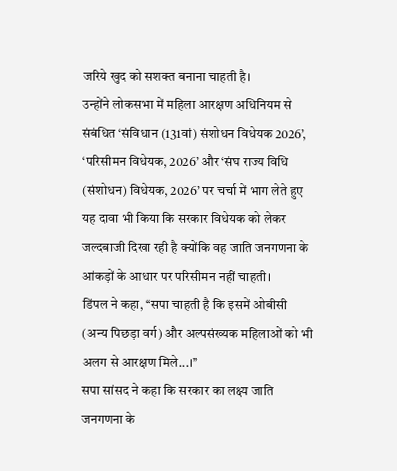जरिये खुद को सशक्त बनाना चाहती है।
उन्होंने लोकसभा में महिला आरक्षण अधिनियम से संबंधित ‘संविधान (131वां) संशोधन विधेयक 2026’, ‘परिसीमन विधेयक, 2026’ और ‘संघ राज्य विधि (संशोधन) विधेयक, 2026’ पर चर्चा में भाग लेते हुए यह दावा भी किया कि सरकार विधेयक को लेकर जल्दबाजी दिखा रही है क्योंकि वह जाति जनगणना के आंकड़ों के आधार पर परिसीमन नहीं चाहती।
डिंपल ने कहा, ‘‘सपा चाहती है कि इसमें ओबीसी (अन्य पिछड़ा वर्ग) और अल्पसंख्यक महिलाओं को भी अलग से आरक्षण मिले...।’’
सपा सांसद ने कहा कि सरकार का लक्ष्य जाति जनगणना के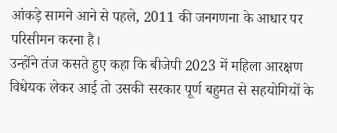आंकड़े सामने आने से पहले, 2011 की जनगणना के आधार पर परिसीमन करना है।
उन्होंने तंज कसते हुए कहा कि बीजेपी 2023 में महिला आरक्षण विधेयक लेकर आई तो उसकी सरकार पूर्ण बहुमत से सहयोगियों के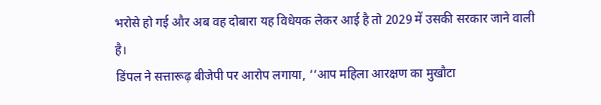भरोसे हो गई और अब वह दोबारा यह विधेयक लेकर आई है तो 2029 में उसकी सरकार जाने वाली है।
डिंपल ने सत्तारूढ़ बीजेपी पर आरोप लगाया, ‘‘आप महिला आरक्षण का मुखौटा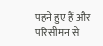पहने हुए हैं और परिसीमन से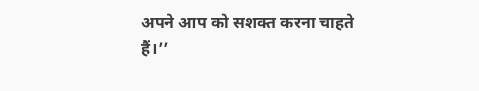अपने आप को सशक्त करना चाहते हैं।’’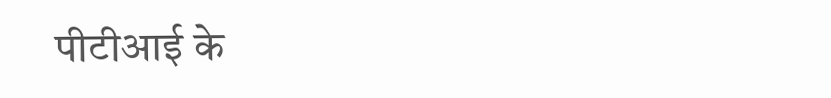पीटीआई के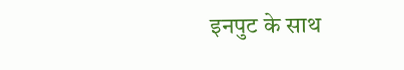इनपुट के साथ